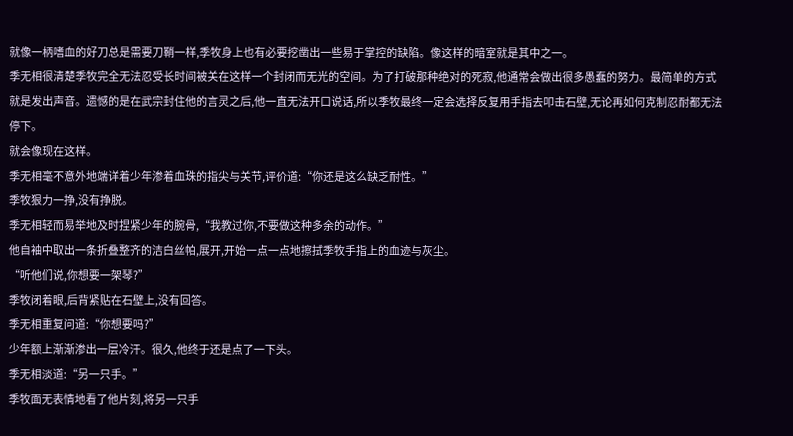就像一柄嗜血的好刀总是需要刀鞘一样,季牧身上也有必要挖凿出一些易于掌控的缺陷。像这样的暗室就是其中之一。
季无相很清楚季牧完全无法忍受长时间被关在这样一个封闭而无光的空间。为了打破那种绝对的死寂,他通常会做出很多愚蠢的努力。最简单的方式就是发出声音。遗憾的是在武宗封住他的言灵之后,他一直无法开口说话,所以季牧最终一定会选择反复用手指去叩击石壁,无论再如何克制忍耐都无法停下。
就会像现在这样。
季无相毫不意外地端详着少年渗着血珠的指尖与关节,评价道:“你还是这么缺乏耐性。”
季牧狠力一挣,没有挣脱。
季无相轻而易举地及时捏紧少年的腕骨,“我教过你,不要做这种多余的动作。”
他自袖中取出一条折叠整齐的洁白丝帕,展开,开始一点一点地擦拭季牧手指上的血迹与灰尘。
“听他们说,你想要一架琴?”
季牧闭着眼,后背紧贴在石壁上,没有回答。
季无相重复问道:“你想要吗?”
少年额上渐渐渗出一层冷汗。很久,他终于还是点了一下头。
季无相淡道:“另一只手。”
季牧面无表情地看了他片刻,将另一只手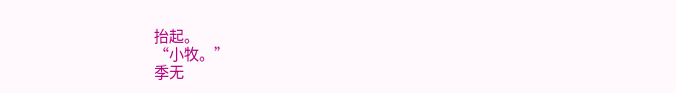抬起。
“小牧。”
季无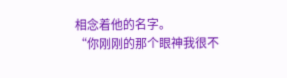相念着他的名字。
“你刚刚的那个眼神我很不